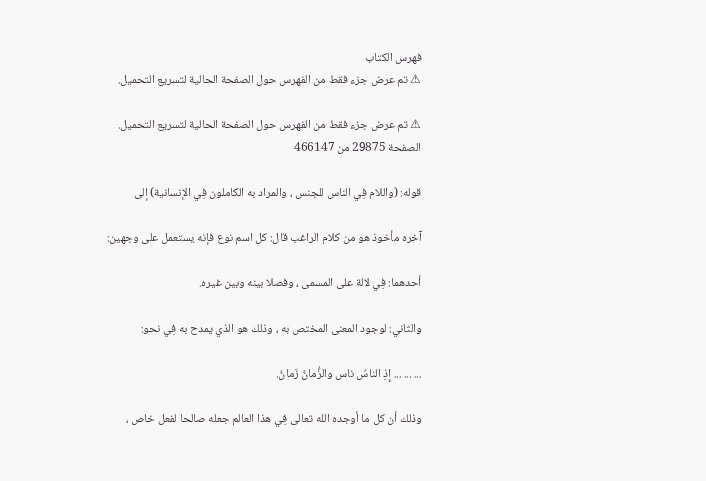فهرس الكتاب
⚠ تم عرض جزء فقط من الفهرس حول الصفحة الحالية لتسريع التحميل.

⚠ تم عرض جزء فقط من الفهرس حول الصفحة الحالية لتسريع التحميل.
الصفحة 29875 من 466147

قوله: (واللام فِي الناس للجنس ، والمراد به الكاملون فِي الإنسانية) إلى

آخره مأخوذ هو من كلام الراغب قال: كل اسم نوع فإنه يستعمل على وجهين:

أحدهما: فِي لالة على المسمى ، وفصلا بينه وبين غيره.

والثاني: لوجود المعنى المختص به ، وذلك هو الذي يمدح به فِي نحو:

... ... ... إِذِ الناسُ ناس والزُّمانُ زَمانُ.

وذلك أن كل ما أوجده الله تعالى فِي هذا العالم جعله صالحا لفعل خاص ،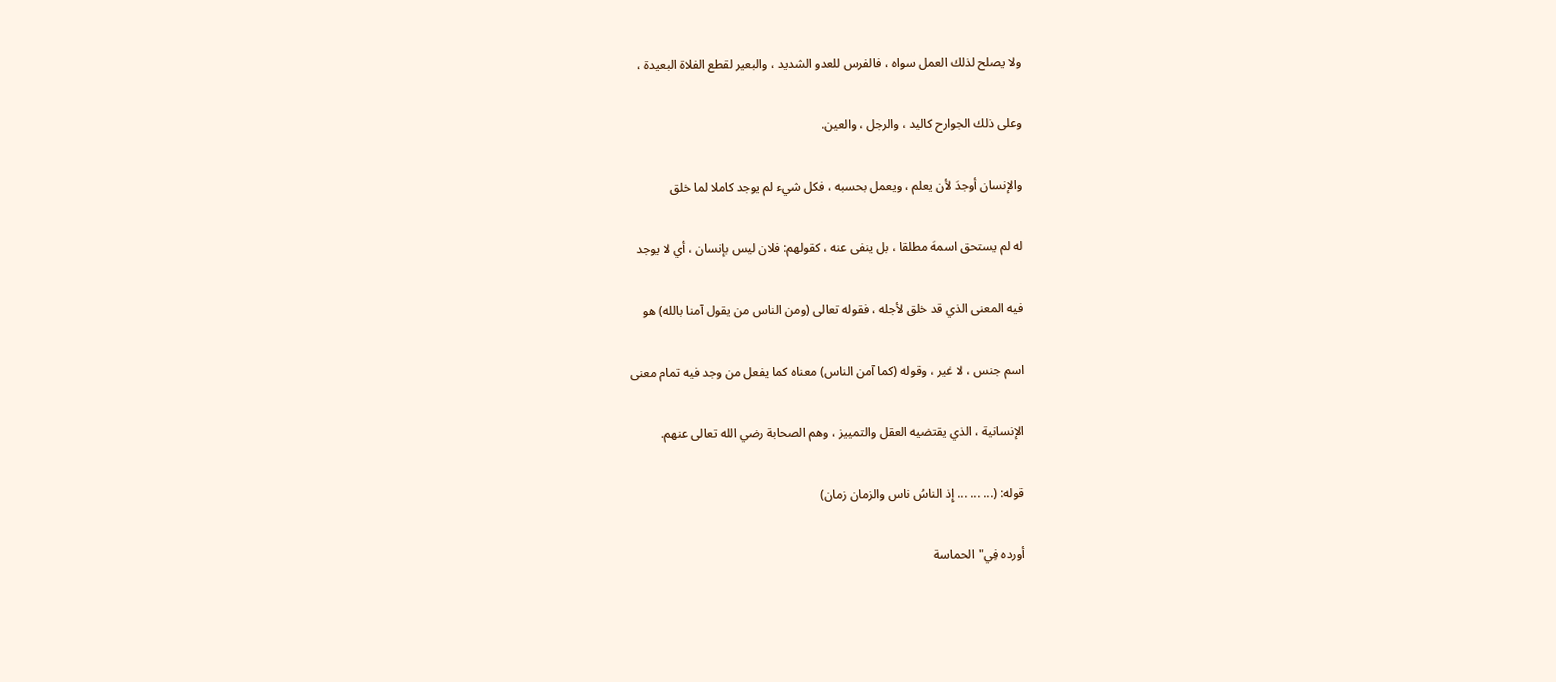ولا يصلح لذلك العمل سواه ، فالفرس للعدو الشديد ، والبعير لقطع الفلاة البعيدة ،

وعلى ذلك الجوارح كاليد ، والرجل ، والعين.

والإنسان أوجدَ لأن يعلم ، ويعمل بحسبه ، فكل شيء لم يوجد كاملا لما خلق

له لم يستحق اسمهَ مطلقا ، بل ينفى عنه ، كقولهم: فلان ليس بإنسان ، أي لا يوجد

فيه المعنى الذي قد خلق لأجله ، فقوله تعالى (ومن الناس من يقول آمنا بالله) هو

اسم جنس ، لا غير ، وقوله (كما آمن الناس) معناه كما يفعل من وجد فيه تمام معنى

الإنسانية ، الذي يقتضيه العقل والتمييز ، وهم الصحابة رضي الله تعالى عنهم.

قوله: (... ... ... إِذ الناسُ ناس والزمان زمان)

أورده فِي"الحماسة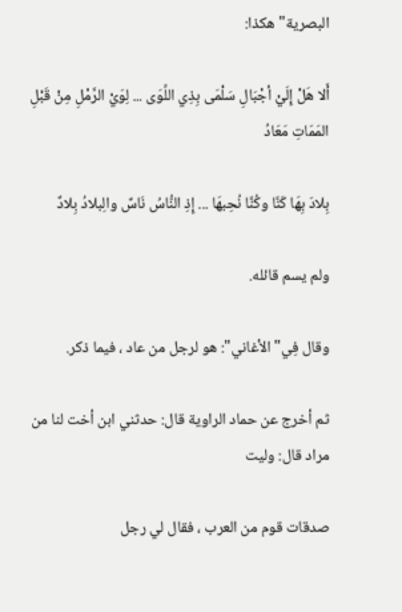البصرية"هكذا:

أَلا هَلْ إِلَيْ أجْبَالِ سَلْمَى بِذِي اللِّوَى ... لِوَيْ الرَّمْلِ مِنْ قَبْلِ المَمَاتِ مَعَادُ

بِلادَ بِهَا كَنَّا وكُنَّا نُحِبهَا ... إِذِ النُّاسُ نَاسٌ والِبلادُ بِلادٌ

ولم يسم قائله.

وقال فِي"الأغاني": هو لرجل من عاد ، فيما ذكر.

ثم أخرج عن حماد الراوية قال: حدثني ابن أخت لنا من مراد قال: وليت

صدقات قوم من العرب ، فقال لي رجل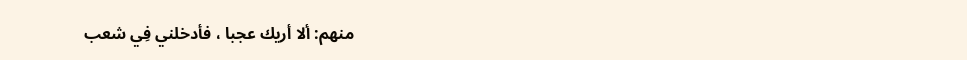منهم: ألا أريك عجبا ، فأدخلني فِي شعب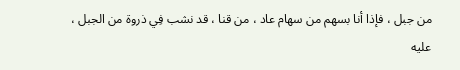من جبل ، فإذا أنا بسهم من سهام عاد ، من قنا ، قد نشب فِي ذروة من الجبل ، عليه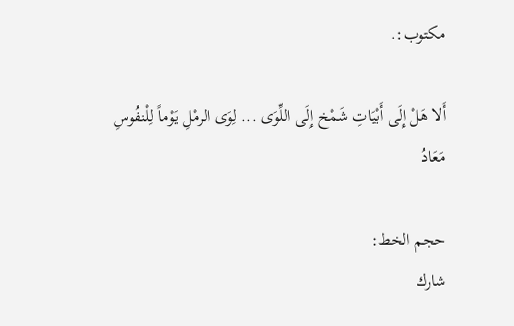مكتوب:.

أَلا هَلْ إِلَى أَبْيَاتِ شَمْخ إِلَى اللِّوَى ... لِوَى الرمْلِ يَوْماً لِلْنفُوسِ مَعَادُ

حجم الخط:
شارك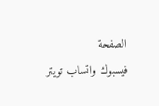الصفحة
فيسبوك واتساب تويتر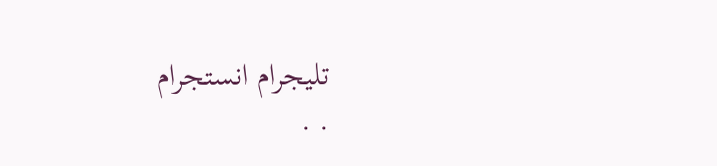تليجرام انستجرام
. .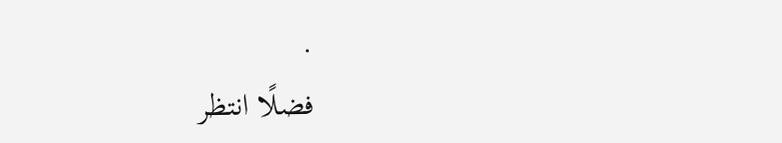.
فضلًا انتظر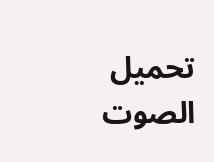تحميل الصوت